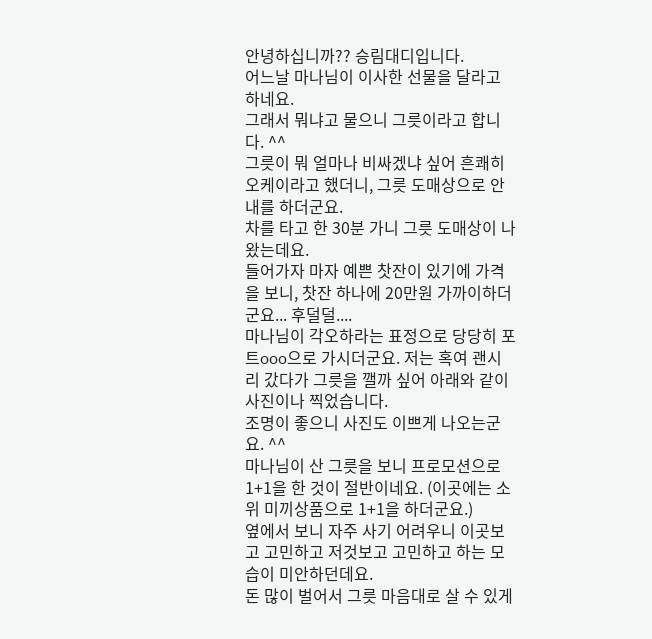안녕하십니까?? 승림대디입니다.
어느날 마나님이 이사한 선물을 달라고 하네요.
그래서 뭐냐고 물으니 그릇이라고 합니다. ^^
그릇이 뭐 얼마나 비싸겠냐 싶어 흔쾌히 오케이라고 했더니, 그릇 도매상으로 안내를 하더군요.
차를 타고 한 30분 가니 그릇 도매상이 나왔는데요.
들어가자 마자 예쁜 찻잔이 있기에 가격을 보니, 찻잔 하나에 20만원 가까이하더군요... 후덜덜....
마나님이 각오하라는 표정으로 당당히 포트ooo으로 가시더군요. 저는 혹여 괜시리 갔다가 그릇을 깰까 싶어 아래와 같이 사진이나 찍었습니다.
조명이 좋으니 사진도 이쁘게 나오는군요. ^^
마나님이 산 그릇을 보니 프로모션으로 1+1을 한 것이 절반이네요. (이곳에는 소위 미끼상품으로 1+1을 하더군요.)
옆에서 보니 자주 사기 어려우니 이곳보고 고민하고 저것보고 고민하고 하는 모습이 미안하던데요.
돈 많이 벌어서 그릇 마음대로 살 수 있게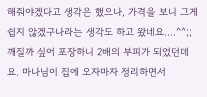해줘야겠다고 생각은 했으나, 가격을 보니 그게 쉽지 않겠구나라는 생각도 하고 왔네요....^^;;
깨질까 싶어 포장하니 2배의 부피가 되었던데요. 마나님이 집에 오자마자 정리하면서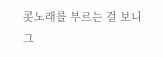콧노래를 부르는 걸 보니 그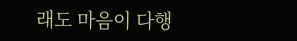래도 마음이 다행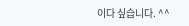이다 싶습니다. ^^